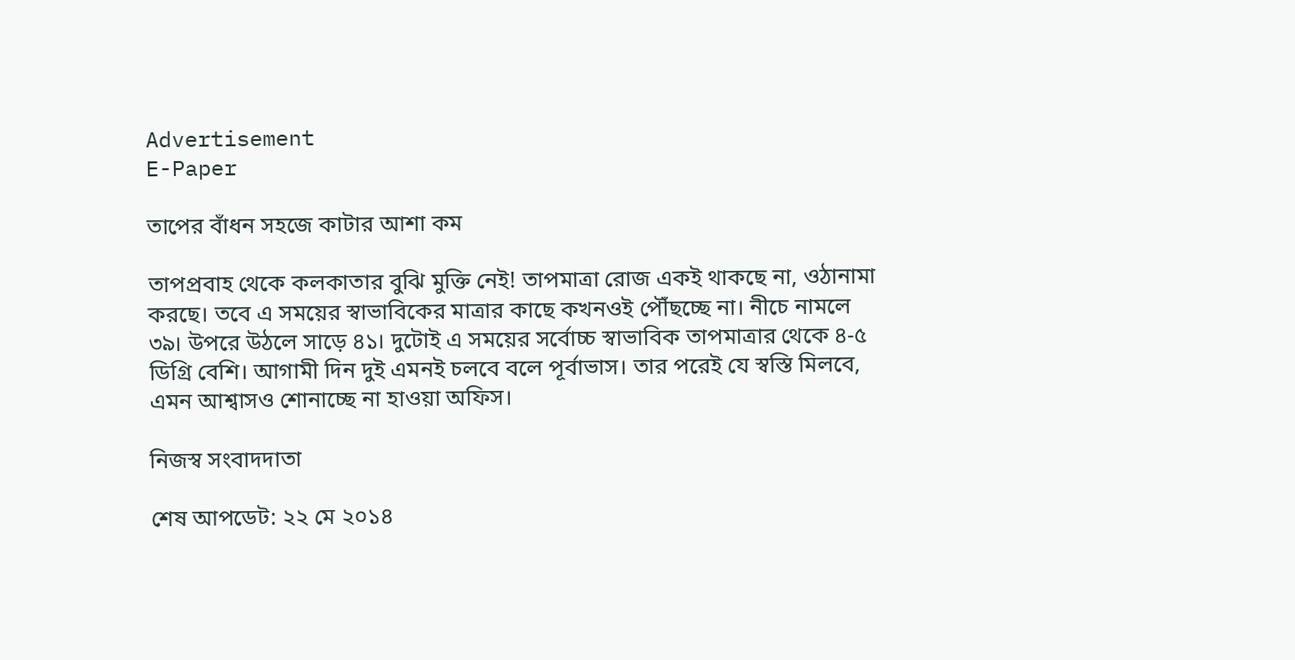Advertisement
E-Paper

তাপের বাঁধন সহজে কাটার আশা কম

তাপপ্রবাহ থেকে কলকাতার বুঝি মুক্তি নেই! তাপমাত্রা রোজ একই থাকছে না, ওঠানামা করছে। তবে এ সময়ের স্বাভাবিকের মাত্রার কাছে কখনওই পৌঁছচ্ছে না। নীচে নামলে ৩৯। উপরে উঠলে সাড়ে ৪১। দুটোই এ সময়ের সর্বোচ্চ স্বাভাবিক তাপমাত্রার থেকে ৪-৫ ডিগ্রি বেশি। আগামী দিন দুই এমনই চলবে বলে পূর্বাভাস। তার পরেই যে স্বস্তি মিলবে, এমন আশ্বাসও শোনাচ্ছে না হাওয়া অফিস।

নিজস্ব সংবাদদাতা

শেষ আপডেট: ২২ মে ২০১৪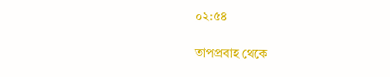০২:৫৪

তাপপ্রবাহ থেকে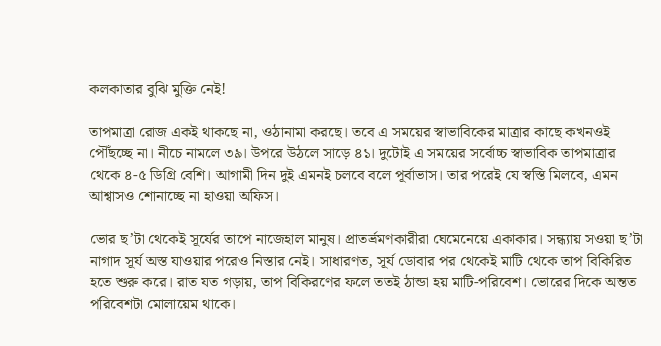কলকাতার বুঝি মুক্তি নেই!

তাপমাত্রা রোজ একই থাকছে না, ওঠানামা করছে। তবে এ সময়ের স্বাভাবিকের মাত্রার কাছে কখনওই পৌঁছচ্ছে না। নীচে নামলে ৩৯। উপরে উঠলে সাড়ে ৪১। দুটোই এ সময়ের সর্বোচ্চ স্বাভাবিক তাপমাত্রার থেকে ৪-৫ ডিগ্রি বেশি। আগামী দিন দুই এমনই চলবে বলে পূর্বাভাস। তার পরেই যে স্বস্তি মিলবে, এমন আশ্বাসও শোনাচ্ছে না হাওয়া অফিস।

ভোর ছ’টা থেকেই সূর্যের তাপে নাজেহাল মানুষ। প্রাতর্ভ্রমণকারীরা ঘেমেনেয়ে একাকার। সন্ধ্যায় সওয়া ছ’টা নাগাদ সূর্য অস্ত যাওয়ার পরেও নিস্তার নেই। সাধারণত, সূর্য ডোবার পর থেকেই মাটি থেকে তাপ বিকিরিত হতে শুরু করে। রাত যত গড়ায়, তাপ বিকিরণের ফলে ততই ঠান্ডা হয় মাটি-পরিবেশ। ভোরের দিকে অন্তত পরিবেশটা মোলায়েম থাকে।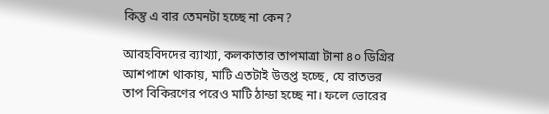কিন্তু এ বার তেমনটা হচ্ছে না কেন?

আবহবিদদের ব্যাখ্যা, কলকাতার তাপমাত্রা টানা ৪০ ডিগ্রির আশপাশে থাকায়, মাটি এতটাই উত্তপ্ত হচ্ছে, যে রাতভর তাপ বিকিরণের পরেও মাটি ঠান্ডা হচ্ছে না। ফলে ভোরের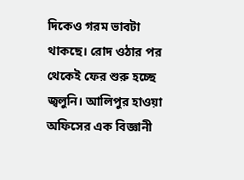দিকেও গরম ভাবটা থাকছে। রোদ ওঠার পর থেকেই ফের শুরু হচ্ছে জ্বলুনি। আলিপুর হাওয়া অফিসের এক বিজ্ঞানী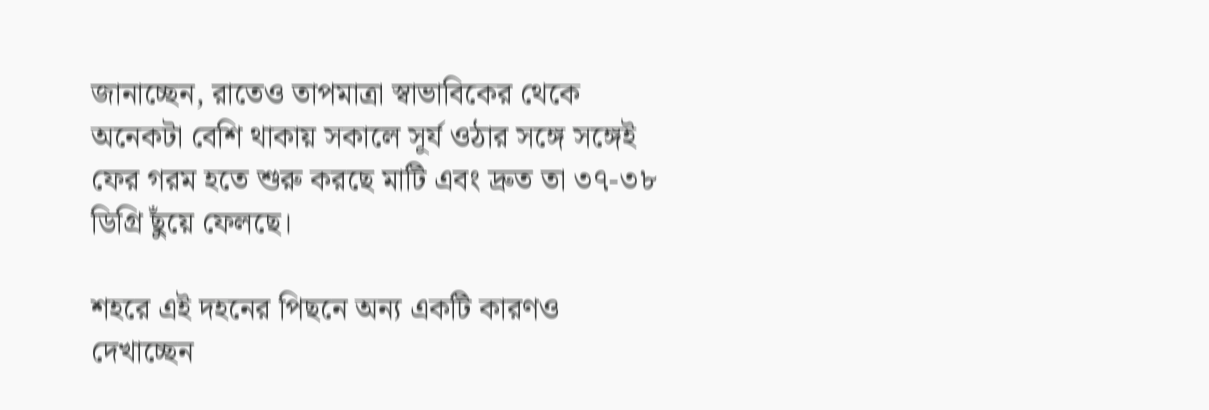জানাচ্ছেন, রাতেও তাপমাত্রা স্বাভাবিকের থেকে অনেকটা বেশি থাকায় সকালে সূর্য ওঠার সঙ্গে সঙ্গেই ফের গরম হতে শুরু করছে মাটি এবং দ্রুত তা ৩৭-৩৮ ডিগ্রি ছুঁয়ে ফেলছে।

শহরে এই দহনের পিছনে অন্য একটি কারণও দেখাচ্ছেন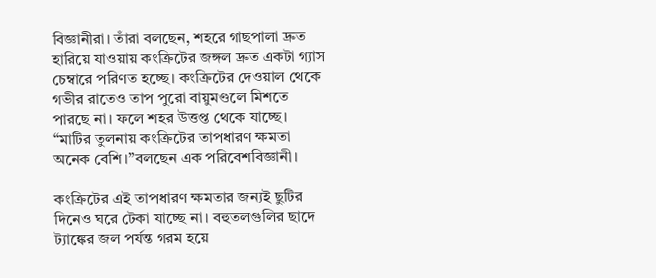বিজ্ঞানীরা। তাঁরা বলছেন, শহরে গাছপালা দ্রুত হারিয়ে যাওয়ায় কংক্রিটের জঙ্গল দ্রুত একটা গ্যাস চেম্বারে পরিণত হচ্ছে। কংক্রিটের দেওয়াল থেকে গভীর রাতেও তাপ পুরো বায়ুমণ্ডলে মিশতে পারছে না। ফলে শহর উত্তপ্ত থেকে যাচ্ছে। “মাটির তুলনায় কংক্রিটের তাপধারণ ক্ষমতা অনেক বেশি।”বলছেন এক পরিবেশবিজ্ঞানী।

কংক্রিটের এই তাপধারণ ক্ষমতার জন্যই ছুটির দিনেও ঘরে টেকা যাচ্ছে না। বহুতলগুলির ছাদে ট্যাঙ্কের জল পর্যন্ত গরম হয়ে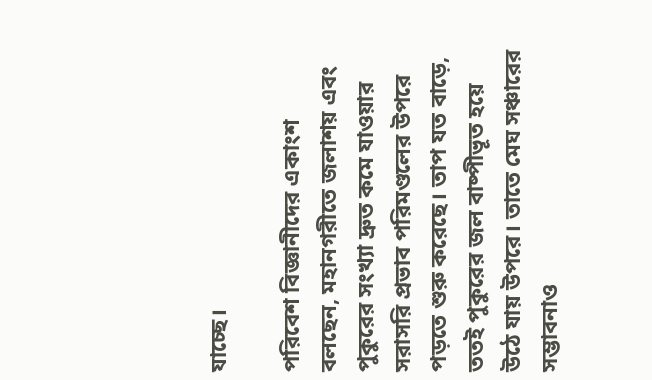যাচ্ছে।

পরিবেশ বিজ্ঞানীদের একাংশ বলছেন, মহানগরীতে জলাশয় এবং পুকুরের সংখ্যা দ্রুত কমে যাওয়ার সরাসরি প্রভাব পরিমণ্ডলের উপরে পড়তে শুরু করেছে। তাপ যত বাড়ে, ততই পুকুরের জল বাষ্পীভূত হয়ে উঠে যায় উপরে। তাতে মেঘ সঞ্চারের সম্ভাবনাও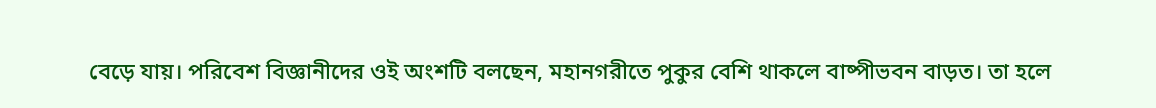বেড়ে যায়। পরিবেশ বিজ্ঞানীদের ওই অংশটি বলছেন, মহানগরীতে পুকুর বেশি থাকলে বাষ্পীভবন বাড়ত। তা হলে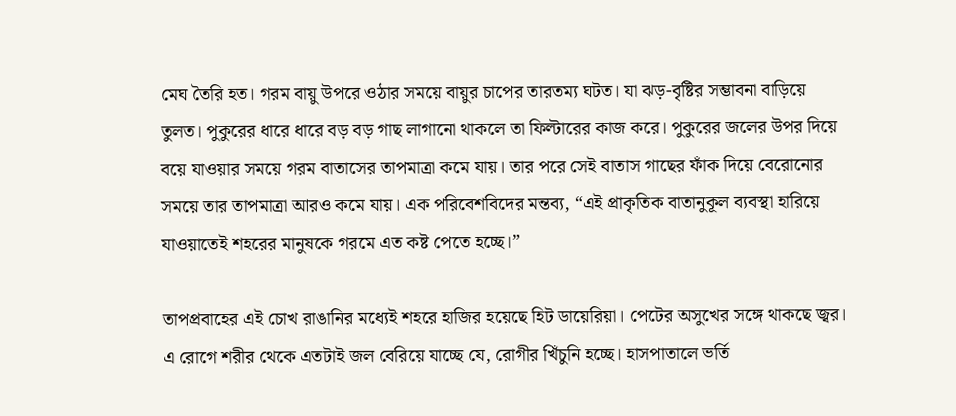মেঘ তৈরি হত। গরম বায়ু উপরে ওঠার সময়ে বায়ুর চাপের তারতম্য ঘটত। যা ঝড়-বৃষ্টির সম্ভাবনা বাড়িয়ে তুলত। পুকুরের ধারে ধারে বড় বড় গাছ লাগানো থাকলে তা ফিল্টারের কাজ করে। পুকুরের জলের উপর দিয়ে বয়ে যাওয়ার সময়ে গরম বাতাসের তাপমাত্রা কমে যায়। তার পরে সেই বাতাস গাছের ফাঁক দিয়ে বেরোনোর সময়ে তার তাপমাত্রা আরও কমে যায়। এক পরিবেশবিদের মন্তব্য, “এই প্রাকৃতিক বাতানুকূল ব্যবস্থা হারিয়ে যাওয়াতেই শহরের মানুষকে গরমে এত কষ্ট পেতে হচ্ছে।”

তাপপ্রবাহের এই চোখ রাঙানির মধ্যেই শহরে হাজির হয়েছে হিট ডায়েরিয়া। পেটের অসুখের সঙ্গে থাকছে জ্বর। এ রোগে শরীর থেকে এতটাই জল বেরিয়ে যাচ্ছে যে, রোগীর খিঁচুনি হচ্ছে। হাসপাতালে ভর্তি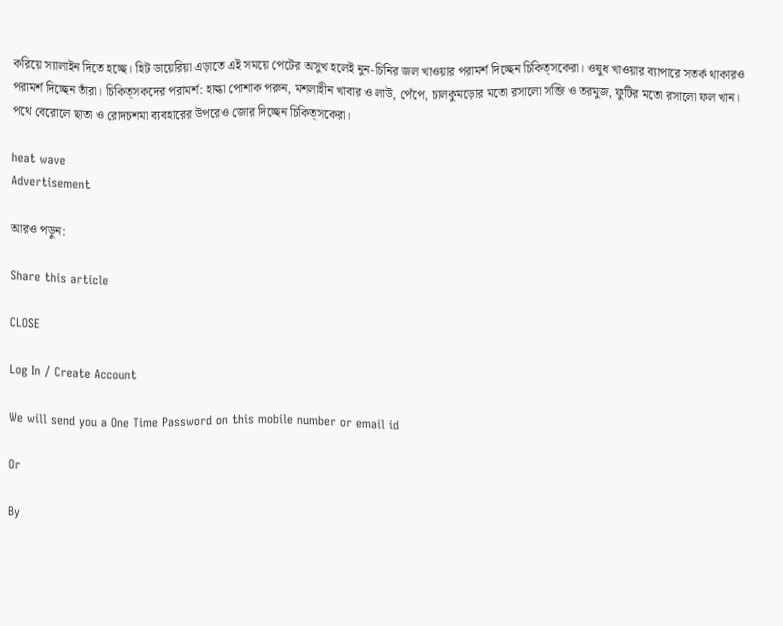করিয়ে স্যালাইন দিতে হচ্ছে। হিট ডায়েরিয়া এড়াতে এই সময়ে পেটের অসুখ হলেই নুন-চিনির জল খাওয়ার পরামর্শ দিচ্ছেন চিকিত্‌সকেরা। ওষুধ খাওয়ার ব্যাপারে সতর্ক থাকারও পরামর্শ দিচ্ছেন তাঁরা। চিকিত্‌সকদের পরামর্শ: হাল্কা পোশাক পরুন, মশলাহীন খাবার ও লাউ, পেঁপে, চালকুমড়োর মতো রসালো সব্জি ও তরমুজ, ফুটির মতো রসালো ফল খান। পথে বেরোলে ছাতা ও রোদচশমা ব্যবহারের উপরেও জোর দিচ্ছেন চিকিত্‌সকেরা।

heat wave
Advertisement

আরও পড়ুন:

Share this article

CLOSE

Log In / Create Account

We will send you a One Time Password on this mobile number or email id

Or

By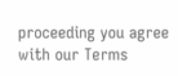proceeding you agree with our Terms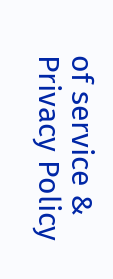of service & Privacy Policy